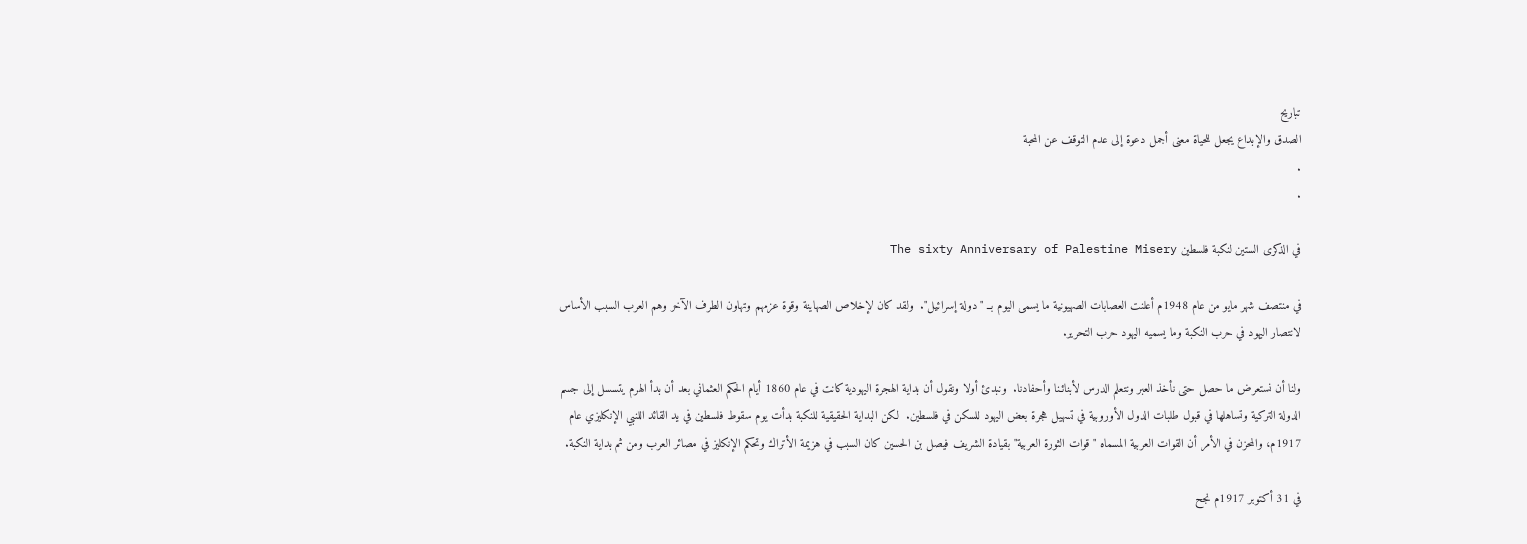تباريح
الصدق والإبداع يجعل للحياة معنى أجمل دعوة إلى عدم التوقف عن المحبة
.
.

في الذكرى الستين لنكبة فلسطين The sixty Anniversary of Palestine Misery

في منتصف شهر مايو من عام 1948م أعلنت العصابات الصهيونية ما يسمى اليوم بــ "دولة إسرائيل".  ولقد كان لإخلاص الصهاينة وقوة عزمهم وتهاون الطرف الآخر وهم العرب السبب الأساس لانتصار اليهود في حرب النكبة وما يسميه اليهود حرب التحرير.

ولنا أن نستعرض ما حصل حتى نأخذ العبر ونتعلم الدرس لأبنائـنا وأحفادنا.  ونبدئ أولا ونقول أن بداية الهجرة اليهودية كانت في عام 1860 أيام الحكم العثماني بعد أن بدأ الهرم يتسسل إلى جسم الدولة التركية وتساهلها في قبول طلبات الدول الأوروبية في تسهيل هجرة بعض اليهود للسكن في فلسطين.  لكن البداية الحقيقية للنكبة بدأت يوم سقوط فلسطين في يد القائد اللنبي الإنكليزي عام 1917م، والمحزن في الأمر أن القوات العربية المسماه "قوات الثورة العربية" بقيادة الشريف فيصل بن الحسين كان السبب في هزيمة الأتراك وتحكم الإنكليز في مصائر العرب ومن ثم بداية النكبة.

في 31 أكتوبر 1917م نجح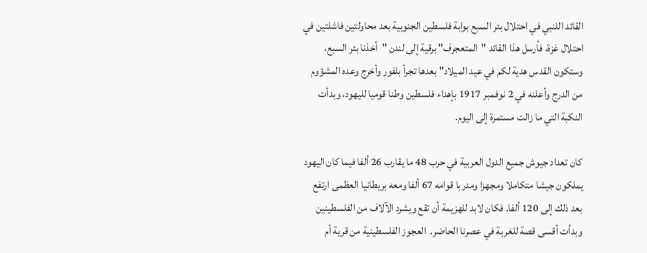القائد اللنبي في احتلال بئر السبع بوابة فلسطين الجنوبية بعد محاولتين فاشلتين في احتلال غزة، فأرسل هذا القائد "المتعجرف" برقية إلى لندن "أخذنا بئر السبع، وستكون القدس هدية لكم في عيد الميلاد" بعدها تجرأ بلفور وأخرج وعده المشؤوم من الدرج وأعلنه في 2 نوفمبر 1917 بإهداء فلسطين وطنا قوميا لليهود، وبدأت النكبة التي ما زالت مستمرة إلى اليوم.

كان تعداد جيوش جميع الدول العربية في حرب 48 ما يقارب 26 ألفا فيما كان اليهود يملكون جيشا متكاملا ومجهزا ومدربا قوامه 67 ألفا ومعه بريطانيا العظمى ارتفع بعد ذلك إلى 120 ألفا. فكان لابد للهزيمة أن تقع ويشرد الآلاف من الفلسطينين وبدأت أقسى قصة للغربة في عصرنا الحاضر.  العجوز الفلسطينية من قرية أم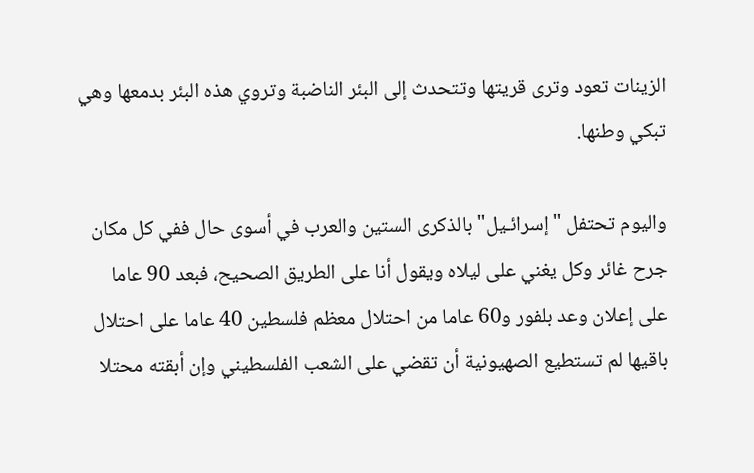الزينات تعود وترى قريتها وتتحدث إلى البئر الناضبة وتروي هذه البئر بدمعها وهي تبكي وطنها.

واليوم تحتفل "إسرائـيل" بالذكرى الستين والعرب في أسوى حال ففي كل مكان جرح غائر وكل يغني على ليلاه ويقول أنا على الطريق الصحيح، فبعد 90 عاما على إعلان وعد بلفور و60 عاما من احتلال معظم فلسطين 40 عاما على احتلال باقيها لم تستطيع الصهيونية أن تقضي على الشعب الفلسطيني وإن أبقته محتلا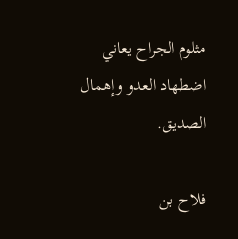مثلوم الجراح يعاني اضطهاد العدو وإهمال الصديق.

فلاح بن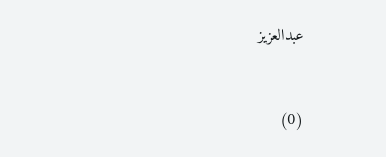عبدالعزيز



(0)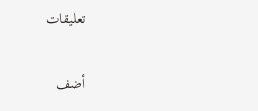تعليقات


أضف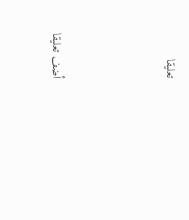تعليقا



أضف تعليقا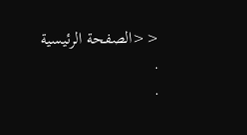<<الصفحة الرئيسية
.
.